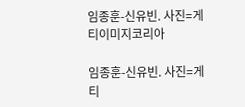임종훈-신유빈. 사진=게티이미지코리아

임종훈-신유빈. 사진=게티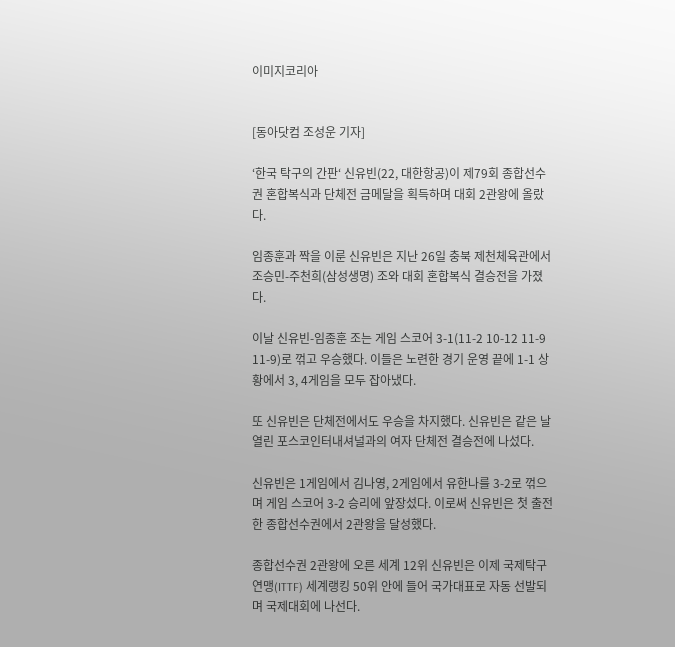이미지코리아


[동아닷컴 조성운 기자]

‘한국 탁구의 간판‘ 신유빈(22, 대한항공)이 제79회 종합선수권 혼합복식과 단체전 금메달을 획득하며 대회 2관왕에 올랐다.

임종훈과 짝을 이룬 신유빈은 지난 26일 충북 제천체육관에서 조승민-주천희(삼성생명) 조와 대회 혼합복식 결승전을 가졌다.

이날 신유빈-임종훈 조는 게임 스코어 3-1(11-2 10-12 11-9 11-9)로 꺾고 우승했다. 이들은 노련한 경기 운영 끝에 1-1 상황에서 3, 4게임을 모두 잡아냈다.

또 신유빈은 단체전에서도 우승을 차지했다. 신유빈은 같은 날 열린 포스코인터내셔널과의 여자 단체전 결승전에 나섰다.

신유빈은 1게임에서 김나영, 2게임에서 유한나를 3-2로 꺾으며 게임 스코어 3-2 승리에 앞장섰다. 이로써 신유빈은 첫 출전한 종합선수권에서 2관왕을 달성했다.

종합선수권 2관왕에 오른 세계 12위 신유빈은 이제 국제탁구연맹(ITTF) 세계랭킹 50위 안에 들어 국가대표로 자동 선발되며 국제대회에 나선다.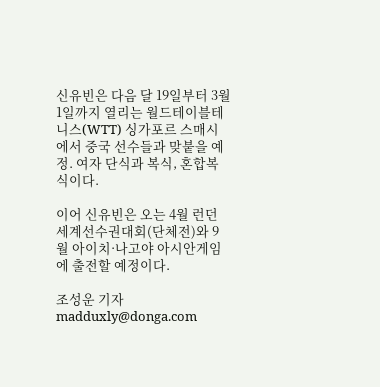신유빈은 다음 달 19일부터 3월 1일까지 열리는 월드테이블테니스(WTT) 싱가포르 스매시에서 중국 선수들과 맞붙을 예정. 여자 단식과 복식, 혼합복식이다.

이어 신유빈은 오는 4월 런던 세계선수권대회(단체전)와 9월 아이치·나고야 아시안게임에 출전할 예정이다.

조성운 기자 madduxly@donga.com